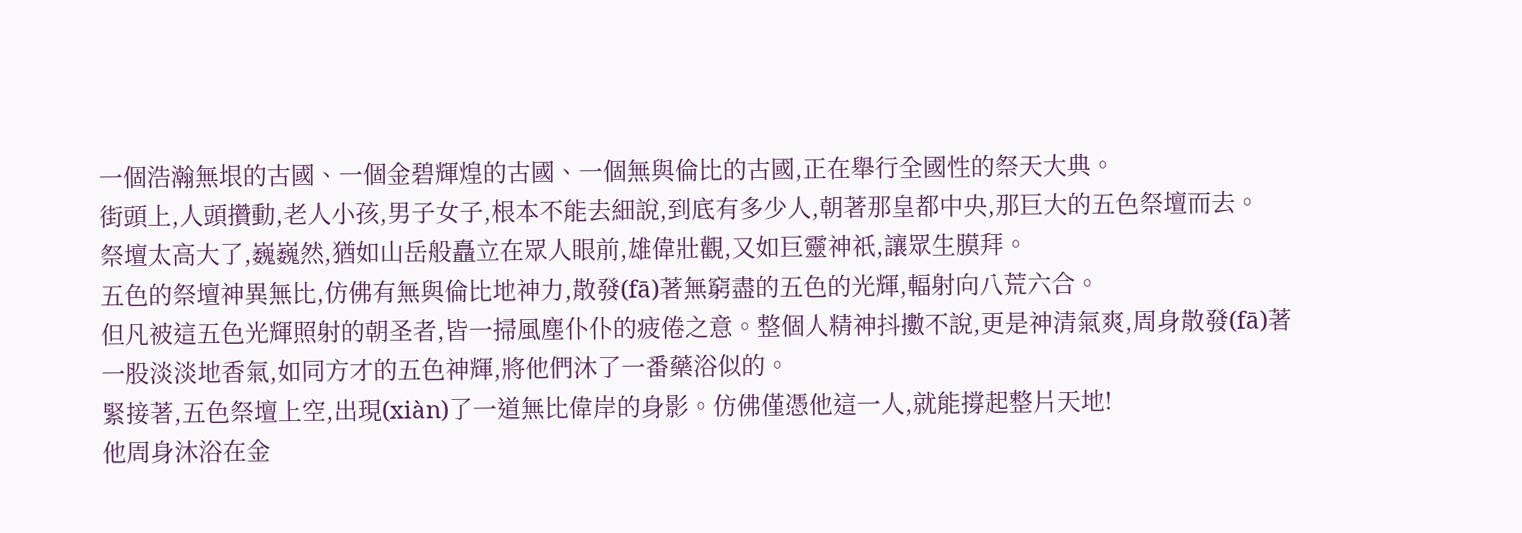一個浩瀚無垠的古國、一個金碧輝煌的古國、一個無與倫比的古國,正在舉行全國性的祭天大典。
街頭上,人頭攢動,老人小孩,男子女子,根本不能去細說,到底有多少人,朝著那皇都中央,那巨大的五色祭壇而去。
祭壇太高大了,巍巍然,猶如山岳般矗立在眾人眼前,雄偉壯觀,又如巨靈神祇,讓眾生膜拜。
五色的祭壇神異無比,仿佛有無與倫比地神力,散發(fā)著無窮盡的五色的光輝,輻射向八荒六合。
但凡被這五色光輝照射的朝圣者,皆一掃風塵仆仆的疲倦之意。整個人精神抖擻不說,更是神清氣爽,周身散發(fā)著一股淡淡地香氣,如同方才的五色神輝,將他們沐了一番藥浴似的。
緊接著,五色祭壇上空,出現(xiàn)了一道無比偉岸的身影。仿佛僅憑他這一人,就能撐起整片天地!
他周身沐浴在金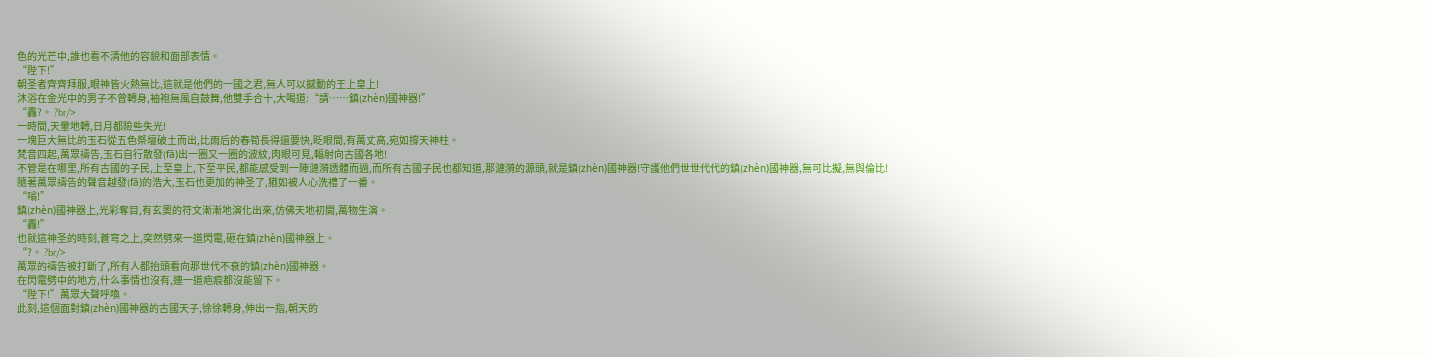色的光芒中,誰也看不清他的容貌和面部表情。
“陛下!”
朝圣者齊齊拜服,眼神皆火熱無比,這就是他們的一國之君,無人可以撼動的王上皇上!
沐浴在金光中的男子不曾轉身,袖袍無風自鼓舞,他雙手合十,大喝道:“請……鎮(zhèn)國神器!”
“轟?。 ?br/>
一時間,天暈地轉,日月都險些失光!
一塊巨大無比的玉石從五色祭壇破土而出,比雨后的春筍長得還要快,眨眼間,有萬丈高,宛如撐天神柱。
梵音四起,萬眾禱告,玉石自行散發(fā)出一圈又一圈的波紋,肉眼可見,輻射向古國各地!
不管是在哪里,所有古國的子民,上至皇上,下至平民,都能感受到一陣漣漪透體而過,而所有古國子民也都知道,那漣漪的源頭,就是鎮(zhèn)國神器!守護他們世世代代的鎮(zhèn)國神器,無可比擬,無與倫比!
隨著萬眾禱告的聲音越發(fā)的浩大,玉石也更加的神圣了,猶如被人心洗禮了一番。
“嗡!”
鎮(zhèn)國神器上,光彩奪目,有玄奧的符文漸漸地演化出來,仿佛天地初開,萬物生演。
“轟!”
也就這神圣的時刻,蒼穹之上,突然劈來一道閃電,砸在鎮(zhèn)國神器上。
“?。 ?br/>
萬眾的禱告被打斷了,所有人都抬頭看向那世代不衰的鎮(zhèn)國神器。
在閃電劈中的地方,什么事情也沒有,連一道疤痕都沒能留下。
“陛下!”萬眾大聲呼喚。
此刻,這個面對鎮(zhèn)國神器的古國天子,徐徐轉身,伸出一指,朝天的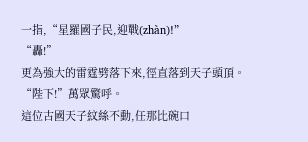一指,“星羅國子民,迎戰(zhàn)!”
“轟!”
更為強大的雷霆劈落下來,徑直落到天子頭頂。
“陛下!”萬眾驚呼。
這位古國天子紋絲不動,任那比碗口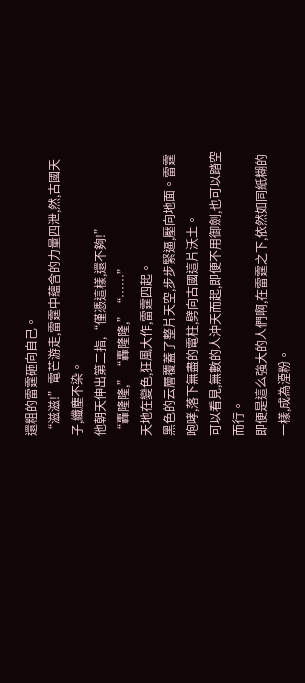還粗的雷霆砸向自己。
“滋滋!”電芒游走,雷霆中蘊含的力量四泄,然,古國天子,纖塵不染。
他朝天伸出第二指,“僅憑這樣,還不夠!”
“轟隆隆,”“轟隆隆,”“……”
天地在變色,狂風大作,雷霆四起。
黑色的云層覆蓋了整片天空,步步緊逼,壓向地面。雷霆咆哮,落下無盡的電柱,劈向古國這片沃土。
可以看見,無數的人沖天而起,即便不用御劍,也可以踏空而行。
即便是這么強大的人們啊,在雷霆之下,依然如同紙糊的一樣,成為湮粉。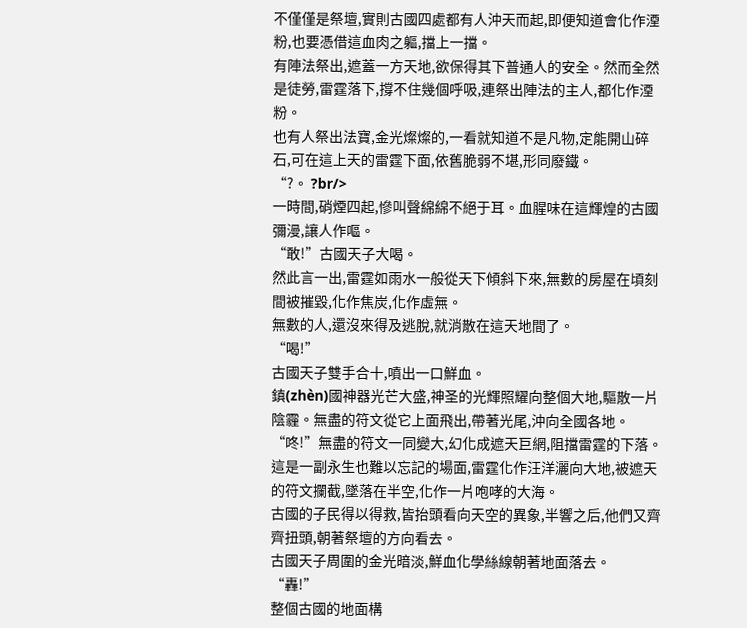不僅僅是祭壇,實則古國四處都有人沖天而起,即便知道會化作湮粉,也要憑借這血肉之軀,擋上一擋。
有陣法祭出,遮蓋一方天地,欲保得其下普通人的安全。然而全然是徒勞,雷霆落下,撐不住幾個呼吸,連祭出陣法的主人,都化作湮粉。
也有人祭出法寶,金光燦燦的,一看就知道不是凡物,定能開山碎石,可在這上天的雷霆下面,依舊脆弱不堪,形同廢鐵。
“?。 ?br/>
一時間,硝煙四起,慘叫聲綿綿不絕于耳。血腥味在這輝煌的古國彌漫,讓人作嘔。
“敢!”古國天子大喝。
然此言一出,雷霆如雨水一般從天下傾斜下來,無數的房屋在頃刻間被摧毀,化作焦炭,化作虛無。
無數的人,還沒來得及逃脫,就消散在這天地間了。
“喝!”
古國天子雙手合十,噴出一口鮮血。
鎮(zhèn)國神器光芒大盛,神圣的光輝照耀向整個大地,驅散一片陰霾。無盡的符文從它上面飛出,帶著光尾,沖向全國各地。
“咚!”無盡的符文一同變大,幻化成遮天巨網,阻擋雷霆的下落。
這是一副永生也難以忘記的場面,雷霆化作汪洋灑向大地,被遮天的符文攔截,墜落在半空,化作一片咆哮的大海。
古國的子民得以得救,皆抬頭看向天空的異象,半響之后,他們又齊齊扭頭,朝著祭壇的方向看去。
古國天子周圍的金光暗淡,鮮血化學絲線朝著地面落去。
“轟!”
整個古國的地面構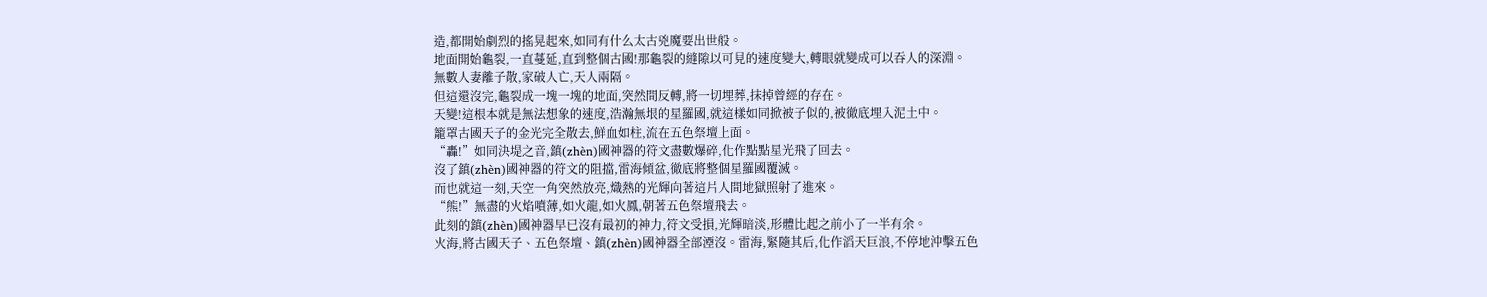造,都開始劇烈的搖晃起來,如同有什么太古兇魔要出世般。
地面開始龜裂,一直蔓延,直到整個古國!那龜裂的縫隙以可見的速度變大,轉眼就變成可以吞人的深淵。
無數人妻離子散,家破人亡,天人兩隔。
但這還沒完,龜裂成一塊一塊的地面,突然間反轉,將一切埋葬,抹掉曾經的存在。
天變!這根本就是無法想象的速度,浩瀚無垠的星羅國,就這樣如同掀被子似的,被徹底埋入泥土中。
籠罩古國天子的金光完全散去,鮮血如柱,流在五色祭壇上面。
“轟!”如同決堤之音,鎮(zhèn)國神器的符文盡數爆碎,化作點點星光飛了回去。
沒了鎮(zhèn)國神器的符文的阻擋,雷海傾盆,徹底將整個星羅國覆滅。
而也就這一刻,天空一角突然放亮,熾熱的光輝向著這片人間地獄照射了進來。
“熊!”無盡的火焰噴薄,如火龍,如火鳳,朝著五色祭壇飛去。
此刻的鎮(zhèn)國神器早已沒有最初的神力,符文受損,光輝暗淡,形體比起之前小了一半有余。
火海,將古國天子、五色祭壇、鎮(zhèn)國神器全部湮沒。雷海,緊隨其后,化作滔天巨浪,不停地沖擊五色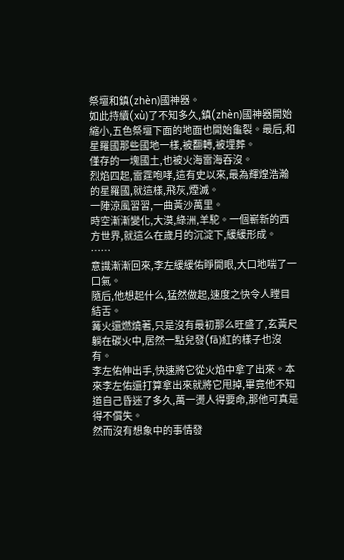祭壇和鎮(zhèn)國神器。
如此持續(xù)了不知多久,鎮(zhèn)國神器開始縮小,五色祭壇下面的地面也開始龜裂。最后,和星羅國那些國地一樣,被翻轉,被埋葬。
僅存的一塊國土,也被火海雷海吞沒。
烈焰四起,雷霆咆哮,這有史以來,最為輝煌浩瀚的星羅國,就這樣,飛灰,煙滅。
一陣涼風習習,一曲黃沙萬里。
時空漸漸變化,大漠,綠洲,羊駝。一個嶄新的西方世界,就這么在歲月的沉淀下,緩緩形成。
……
意識漸漸回來,李左緩緩佑睜開眼,大口地喘了一口氣。
隨后,他想起什么,猛然做起,速度之快令人瞠目結舌。
篝火還燃燒著,只是沒有最初那么旺盛了,玄黃尺躺在碳火中,居然一點兒發(fā)紅的樣子也沒有。
李左佑伸出手,快速將它從火焰中拿了出來。本來李左佑還打算拿出來就將它甩掉,畢竟他不知道自己昏迷了多久,萬一燙人得要命,那他可真是得不償失。
然而沒有想象中的事情發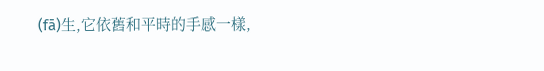(fā)生,它依舊和平時的手感一樣,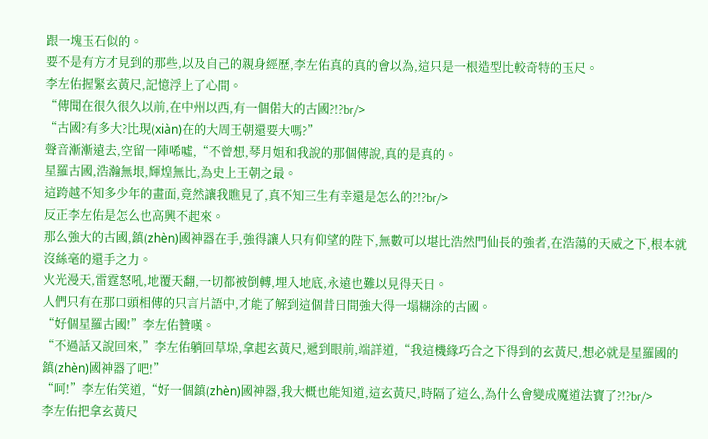跟一塊玉石似的。
要不是有方才見到的那些,以及自己的親身經歷,李左佑真的真的會以為,這只是一根造型比較奇特的玉尺。
李左佑握緊玄黃尺,記憶浮上了心間。
“傳聞在很久很久以前,在中州以西,有一個偌大的古國?!?br/>
“古國?有多大?比現(xiàn)在的大周王朝還要大嗎?”
聲音漸漸遠去,空留一陣唏噓,“不曾想,琴月姐和我說的那個傳說,真的是真的。
星羅古國,浩瀚無垠,輝煌無比,為史上王朝之最。
這跨越不知多少年的畫面,竟然讓我瞧見了,真不知三生有幸還是怎么的?!?br/>
反正李左佑是怎么也高興不起來。
那么強大的古國,鎮(zhèn)國神器在手,強得讓人只有仰望的陛下,無數可以堪比浩然門仙長的強者,在浩蕩的天威之下,根本就沒絲毫的還手之力。
火光漫天,雷霆怒吼,地覆天翻,一切都被倒轉,埋入地底,永遠也難以見得天日。
人們只有在那口頭相傳的只言片語中,才能了解到這個昔日間強大得一塌糊涂的古國。
“好個星羅古國!”李左佑贊嘆。
“不過話又說回來,”李左佑躺回草垛,拿起玄黃尺,遞到眼前,端詳道,“我這機緣巧合之下得到的玄黃尺,想必就是星羅國的鎮(zhèn)國神器了吧!”
“呵!”李左佑笑道,“好一個鎮(zhèn)國神器,我大概也能知道,這玄黃尺,時隔了這么,為什么會變成魔道法寶了?!?br/>
李左佑把拿玄黃尺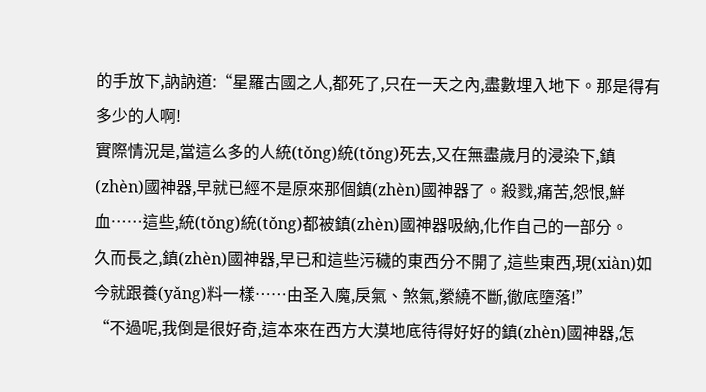的手放下,訥訥道:“星羅古國之人,都死了,只在一天之內,盡數埋入地下。那是得有多少的人啊!
實際情況是,當這么多的人統(tǒng)統(tǒng)死去,又在無盡歲月的浸染下,鎮(zhèn)國神器,早就已經不是原來那個鎮(zhèn)國神器了。殺戮,痛苦,怨恨,鮮血……這些,統(tǒng)統(tǒng)都被鎮(zhèn)國神器吸納,化作自己的一部分。
久而長之,鎮(zhèn)國神器,早已和這些污穢的東西分不開了,這些東西,現(xiàn)如今就跟養(yǎng)料一樣……由圣入魔,戾氣、煞氣,縈繞不斷,徹底墮落!”
“不過呢,我倒是很好奇,這本來在西方大漠地底待得好好的鎮(zhèn)國神器,怎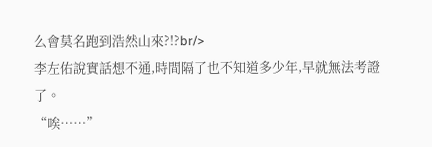么會莫名跑到浩然山來?!?br/>
李左佑說實話想不通,時間隔了也不知道多少年,早就無法考證了。
“唉……”